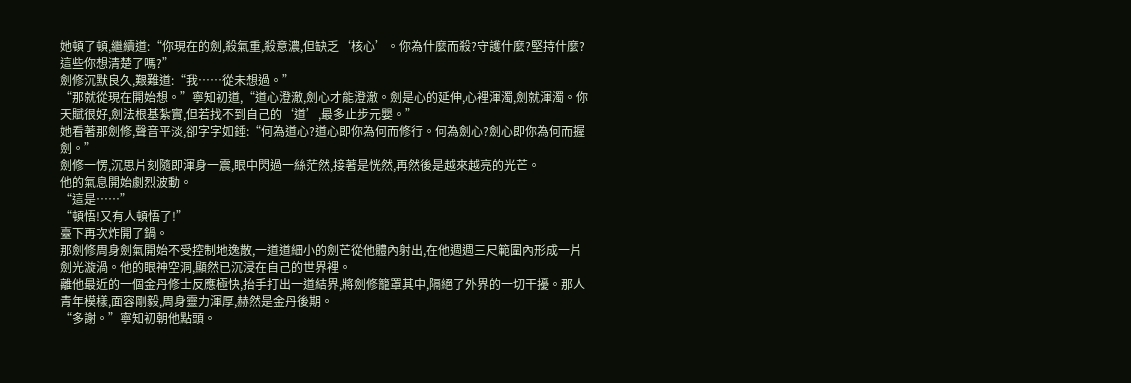她頓了頓,繼續道:“你現在的劍,殺氣重,殺意濃,但缺乏‘核心’。你為什麼而殺?守護什麼?堅持什麼?這些你想清楚了嗎?”
劍修沉默良久,艱難道:“我……從未想過。”
“那就從現在開始想。”寧知初道,“道心澄澈,劍心才能澄澈。劍是心的延伸,心裡渾濁,劍就渾濁。你天賦很好,劍法根基紮實,但若找不到自己的‘道’,最多止步元嬰。”
她看著那劍修,聲音平淡,卻字字如錘:“何為道心?道心即你為何而修行。何為劍心?劍心即你為何而握劍。”
劍修一愣,沉思片刻隨即渾身一震,眼中閃過一絲茫然,接著是恍然,再然後是越來越亮的光芒。
他的氣息開始劇烈波動。
“這是……”
“頓悟!又有人頓悟了!”
臺下再次炸開了鍋。
那劍修周身劍氣開始不受控制地逸散,一道道細小的劍芒從他體內射出,在他週週三尺範圍內形成一片劍光漩渦。他的眼神空洞,顯然已沉浸在自己的世界裡。
離他最近的一個金丹修士反應極快,抬手打出一道結界,將劍修籠罩其中,隔絕了外界的一切干擾。那人青年模樣,面容剛毅,周身靈力渾厚,赫然是金丹後期。
“多謝。”寧知初朝他點頭。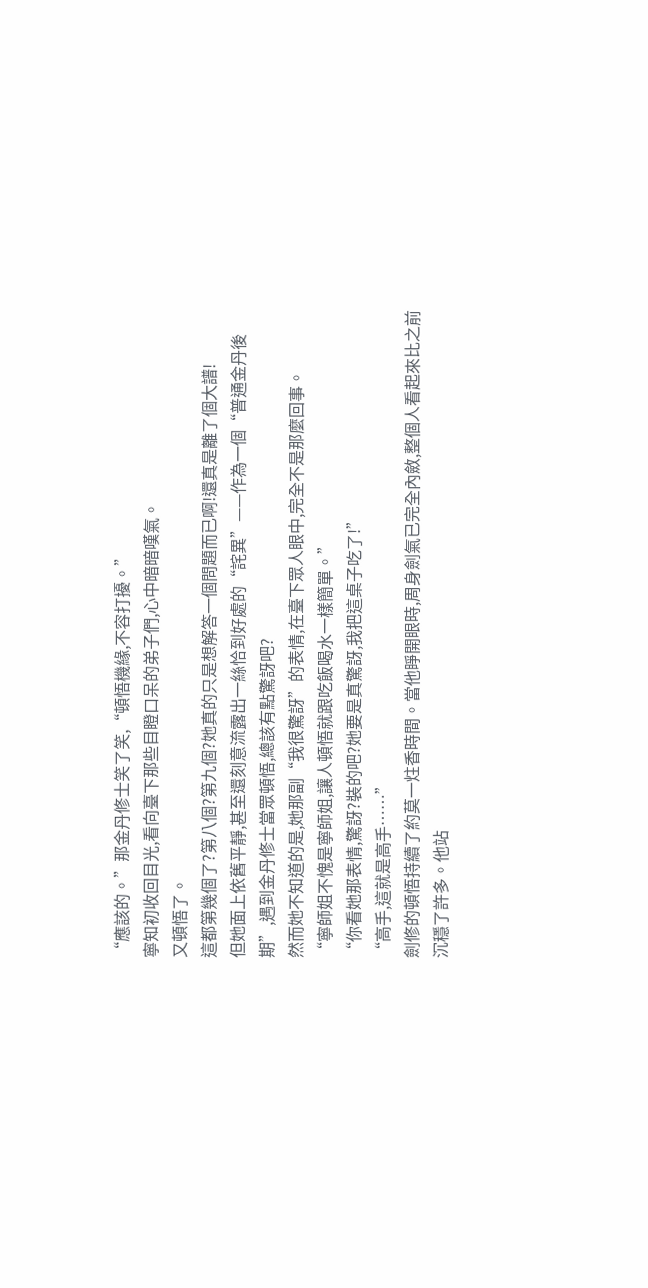“應該的。”那金丹修士笑了笑,“頓悟機緣,不容打擾。”
寧知初收回目光,看向臺下那些目瞪口呆的弟子們,心中暗暗嘆氣。
又頓悟了。
這都第幾個了?第八個?第九個?她真的只是想解答一個問題而已啊!還真是離了個大譜!
但她面上依舊平靜,甚至還刻意流露出一絲恰到好處的“詫異”——作為一個“普通金丹後期”,遇到金丹修士當眾頓悟,總該有點驚訝吧?
然而她不知道的是,她那副“我很驚訝”的表情,在臺下眾人眼中,完全不是那麼回事。
“寧師姐不愧是寧師姐,讓人頓悟就跟吃飯喝水一樣簡單。”
“你看她那表情,驚訝?裝的吧?她要是真驚訝,我把這桌子吃了!”
“高手,這就是高手……”
劍修的頓悟持續了約莫一炷香時間。當他睜開眼時,周身劍氣已完全內斂,整個人看起來比之前沉穩了許多。他站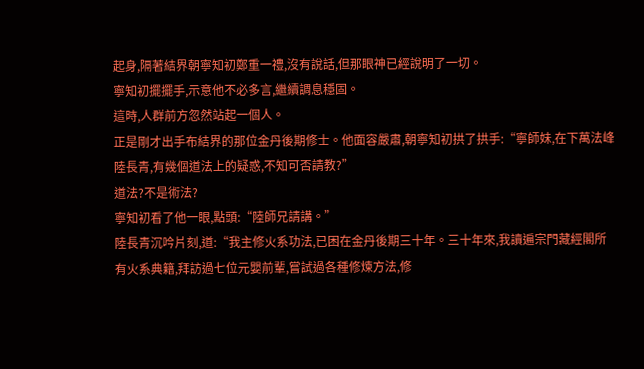起身,隔著結界朝寧知初鄭重一禮,沒有說話,但那眼神已經說明了一切。
寧知初擺擺手,示意他不必多言,繼續調息穩固。
這時,人群前方忽然站起一個人。
正是剛才出手布結界的那位金丹後期修士。他面容嚴肅,朝寧知初拱了拱手:“寧師妹,在下萬法峰陸長青,有幾個道法上的疑惑,不知可否請教?”
道法?不是術法?
寧知初看了他一眼,點頭:“陸師兄請講。”
陸長青沉吟片刻,道:“我主修火系功法,已困在金丹後期三十年。三十年來,我讀遍宗門藏經閣所有火系典籍,拜訪過七位元嬰前輩,嘗試過各種修煉方法,修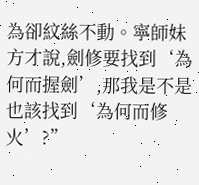為卻紋絲不動。寧師妹方才說,劍修要找到‘為何而握劍’,那我是不是也該找到‘為何而修火’?”